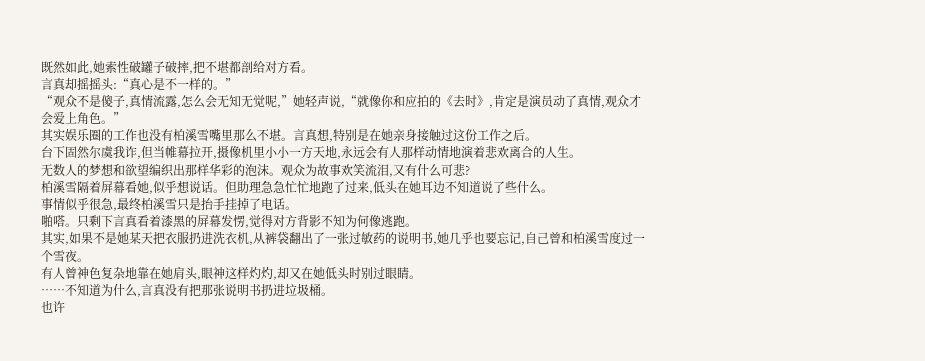既然如此,她索性破罐子破摔,把不堪都剖给对方看。
言真却摇摇头:“真心是不一样的。”
“观众不是傻子,真情流露,怎么会无知无觉呢,”她轻声说,“就像你和应拍的《去时》,肯定是演员动了真情,观众才会爱上角色。”
其实娱乐圈的工作也没有柏溪雪嘴里那么不堪。言真想,特别是在她亲身接触过这份工作之后。
台下固然尔虞我诈,但当帷幕拉开,摄像机里小小一方天地,永远会有人那样动情地演着悲欢离合的人生。
无数人的梦想和欲望编织出那样华彩的泡沫。观众为故事欢笑流泪,又有什么可悲?
柏溪雪隔着屏幕看她,似乎想说话。但助理急急忙忙地跑了过来,低头在她耳边不知道说了些什么。
事情似乎很急,最终柏溪雪只是抬手挂掉了电话。
啪嗒。只剩下言真看着漆黑的屏幕发愣,觉得对方背影不知为何像逃跑。
其实,如果不是她某天把衣服扔进洗衣机,从裤袋翻出了一张过敏药的说明书,她几乎也要忘记,自己曾和柏溪雪度过一个雪夜。
有人曾神色复杂地靠在她肩头,眼神这样灼灼,却又在她低头时别过眼睛。
……不知道为什么,言真没有把那张说明书扔进垃圾桶。
也许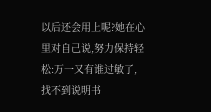以后还会用上呢?她在心里对自己说,努力保持轻松:万一又有谁过敏了,找不到说明书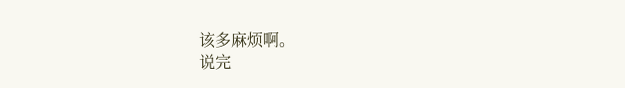该多麻烦啊。
说完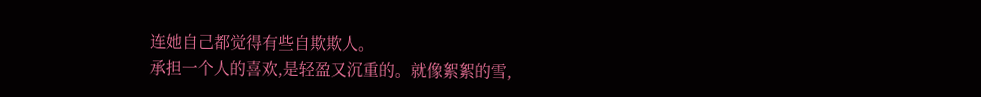连她自己都觉得有些自欺欺人。
承担一个人的喜欢,是轻盈又沉重的。就像絮絮的雪,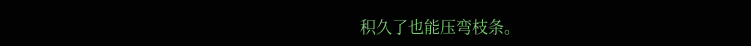积久了也能压弯枝条。